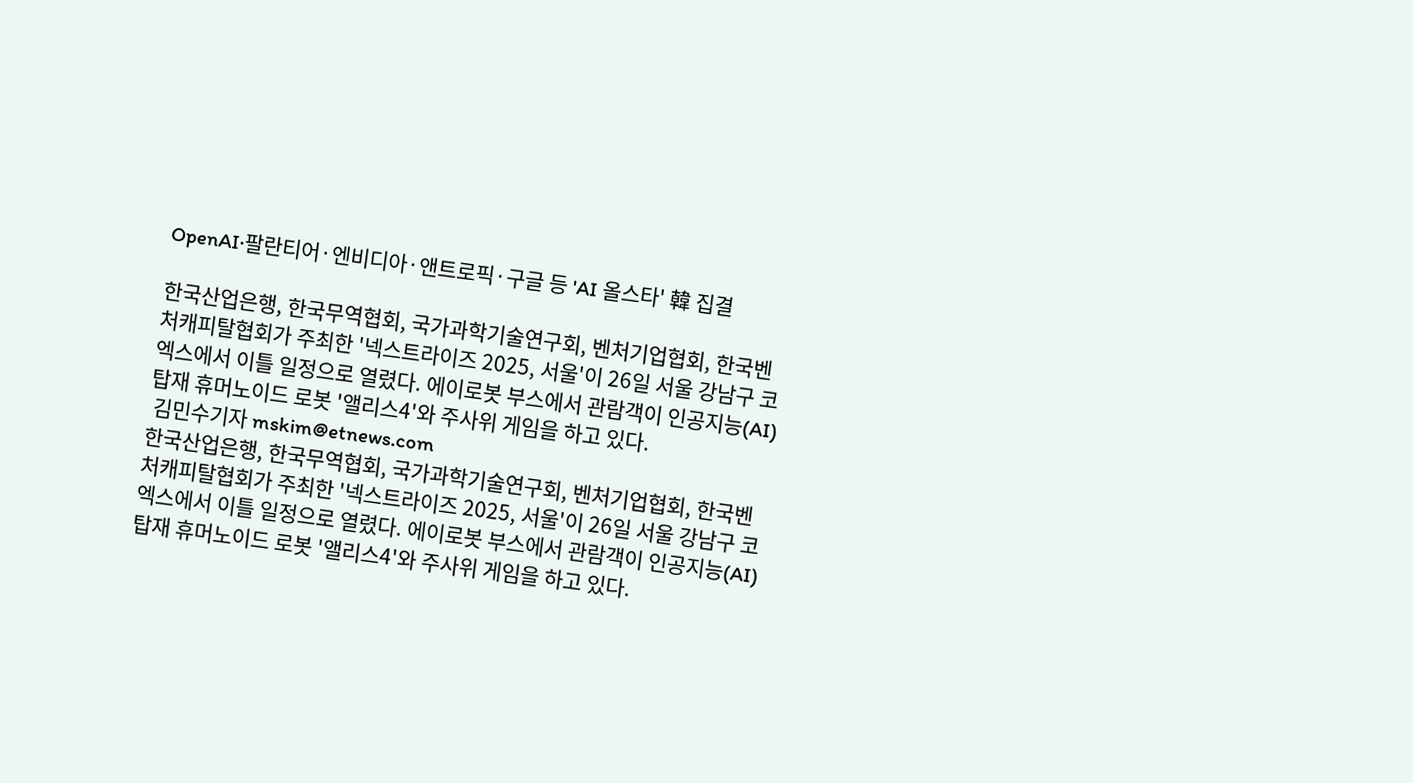OpenAI·팔란티어·엔비디아·앤트로픽·구글 등 'AI 올스타' 韓 집결

한국산업은행, 한국무역협회, 국가과학기술연구회, 벤처기업협회, 한국벤처캐피탈협회가 주최한 '넥스트라이즈 2025, 서울'이 26일 서울 강남구 코엑스에서 이틀 일정으로 열렸다. 에이로봇 부스에서 관람객이 인공지능(AI) 탑재 휴머노이드 로봇 '앨리스4'와 주사위 게임을 하고 있다.
 김민수기자 mskim@etnews.com
한국산업은행, 한국무역협회, 국가과학기술연구회, 벤처기업협회, 한국벤처캐피탈협회가 주최한 '넥스트라이즈 2025, 서울'이 26일 서울 강남구 코엑스에서 이틀 일정으로 열렸다. 에이로봇 부스에서 관람객이 인공지능(AI) 탑재 휴머노이드 로봇 '앨리스4'와 주사위 게임을 하고 있다.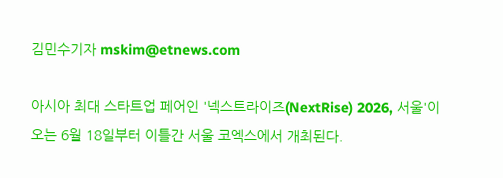김민수기자 mskim@etnews.com

아시아 최대 스타트업 페어인 '넥스트라이즈(NextRise) 2026, 서울'이 오는 6월 18일부터 이틀간 서울 코엑스에서 개최된다.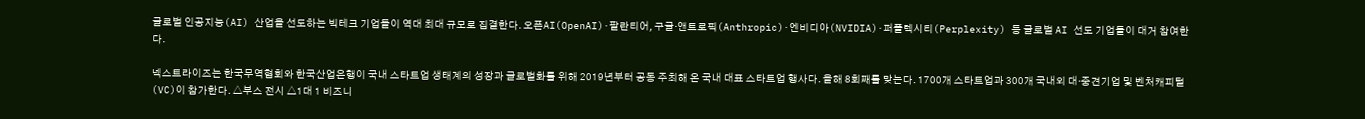글로벌 인공지능(AI) 산업을 선도하는 빅테크 기업들이 역대 최대 규모로 집결한다. 오픈AI(OpenAI)·팔란티어, 구글·앤트로픽(Anthropic)·엔비디아(NVIDIA)·퍼플렉시티(Perplexity) 등 글로벌 AI 선도 기업들이 대거 참여한다.

넥스트라이즈는 한국무역협회와 한국산업은행이 국내 스타트업 생태계의 성장과 글로벌화를 위해 2019년부터 공동 주최해 온 국내 대표 스타트업 행사다. 올해 8회째를 맞는다. 1700개 스타트업과 300개 국내외 대·중견기업 및 벤처캐피털(VC)이 참가한다. △부스 전시 △1대 1 비즈니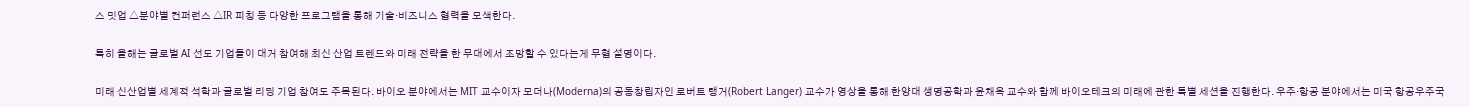스 밋업 △분야별 컨퍼런스 △IR 피칭 등 다양한 프로그램을 통해 기술·비즈니스 협력을 모색한다.

특히 올해는 글로벌 AI 선도 기업들이 대거 참여해 최신 산업 트렌드와 미래 전략을 한 무대에서 조망할 수 있다는게 무협 설명이다.

미래 신산업별 세계적 석학과 글로벌 리딩 기업 참여도 주목된다. 바이오 분야에서는 MIT 교수이자 모더나(Moderna)의 공동창립자인 로버트 랭거(Robert Langer) 교수가 영상을 통해 한양대 생명공학과 윤채옥 교수와 함께 바이오테크의 미래에 관한 특별 세션을 진행한다. 우주·항공 분야에서는 미국 항공우주국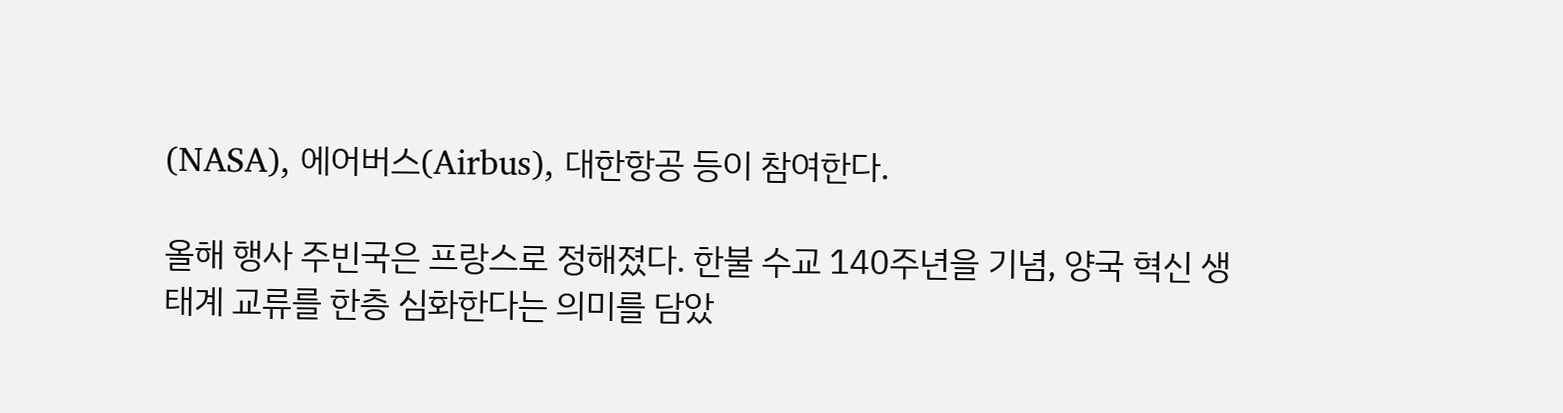(NASA), 에어버스(Airbus), 대한항공 등이 참여한다.

올해 행사 주빈국은 프랑스로 정해졌다. 한불 수교 140주년을 기념, 양국 혁신 생태계 교류를 한층 심화한다는 의미를 담았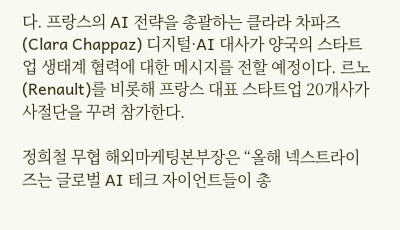다. 프랑스의 AI 전략을 총괄하는 클라라 차파즈(Clara Chappaz) 디지털·AI 대사가 양국의 스타트업 생태계 협력에 대한 메시지를 전할 예정이다. 르노(Renault)를 비롯해 프랑스 대표 스타트업 20개사가 사절단을 꾸려 참가한다.

정희철 무협 해외마케팅본부장은 “올해 넥스트라이즈는 글로벌 AI 테크 자이언트들이 총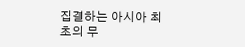집결하는 아시아 최초의 무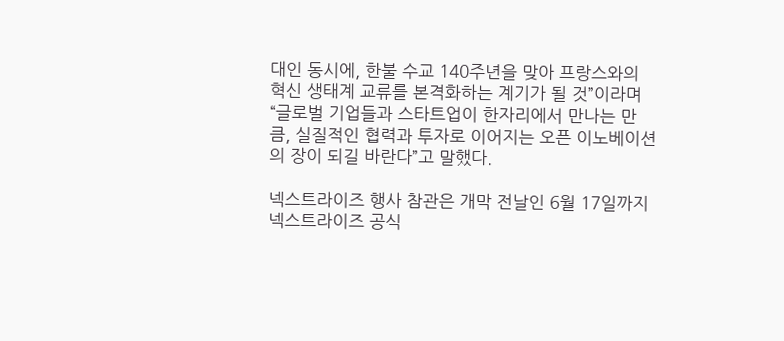대인 동시에, 한불 수교 140주년을 맞아 프랑스와의 혁신 생태계 교류를 본격화하는 계기가 될 것”이라며 “글로벌 기업들과 스타트업이 한자리에서 만나는 만큼, 실질적인 협력과 투자로 이어지는 오픈 이노베이션의 장이 되길 바란다”고 말했다.

넥스트라이즈 행사 참관은 개막 전날인 6월 17일까지 넥스트라이즈 공식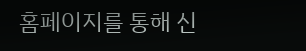홈페이지를 통해 신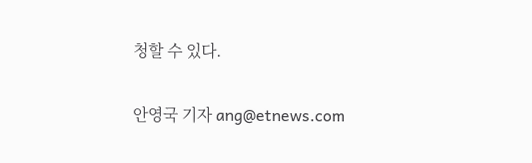청할 수 있다.

안영국 기자 ang@etnews.com